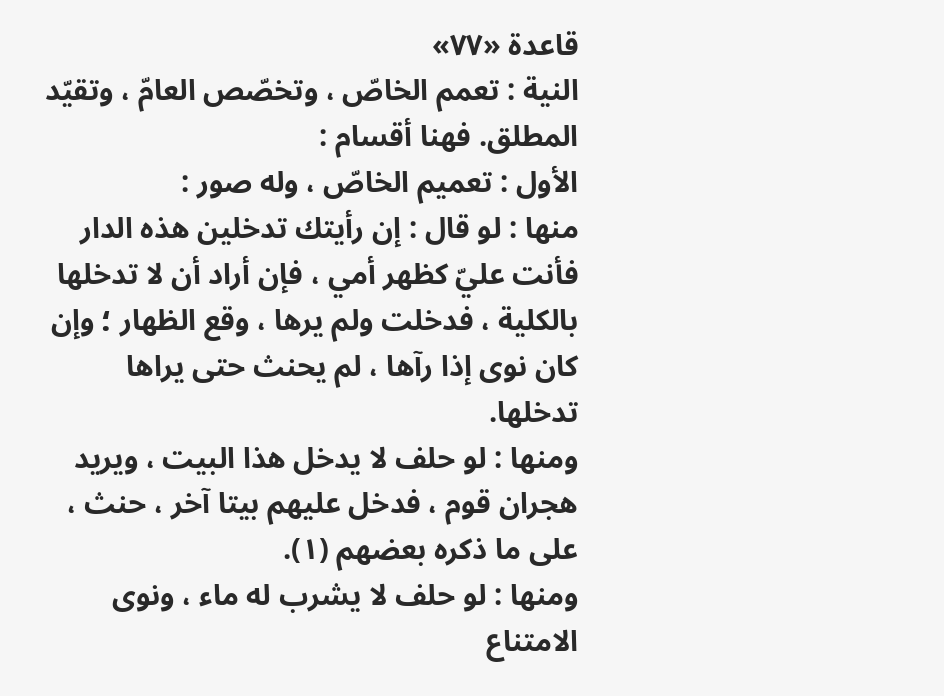قاعدة «٧٧»
النية : تعمم الخاصّ ، وتخصّص العامّ ، وتقيّد المطلق. فهنا أقسام :
الأول : تعميم الخاصّ ، وله صور :
منها : لو قال : إن رأيتك تدخلين هذه الدار فأنت عليّ كظهر أمي ، فإن أراد أن لا تدخلها بالكلية ، فدخلت ولم يرها ، وقع الظهار ؛ وإن كان نوى إذا رآها ، لم يحنث حتى يراها تدخلها.
ومنها : لو حلف لا يدخل هذا البيت ، ويريد هجران قوم ، فدخل عليهم بيتا آخر ، حنث ، على ما ذكره بعضهم (١).
ومنها : لو حلف لا يشرب له ماء ، ونوى الامتناع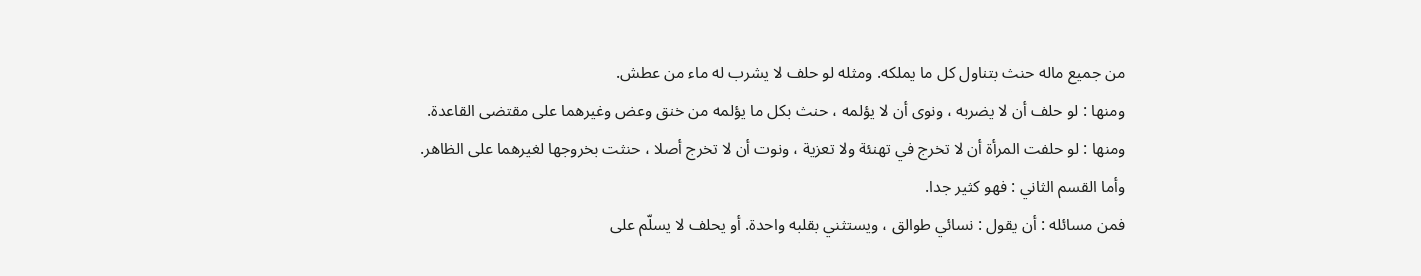من جميع ماله حنث بتناول كل ما يملكه. ومثله لو حلف لا يشرب له ماء من عطش.
ومنها : لو حلف أن لا يضربه ، ونوى أن لا يؤلمه ، حنث بكل ما يؤلمه من خنق وعض وغيرهما على مقتضى القاعدة.
ومنها : لو حلفت المرأة أن لا تخرج في تهنئة ولا تعزية ، ونوت أن لا تخرج أصلا ، حنثت بخروجها لغيرهما على الظاهر.
وأما القسم الثاني : فهو كثير جدا.
فمن مسائله : أن يقول : نسائي طوالق ، ويستثني بقلبه واحدة. أو يحلف لا يسلّم على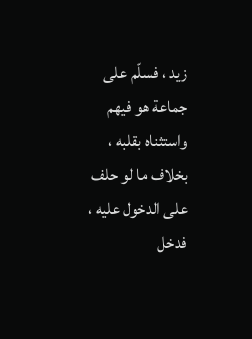زيد ، فسلّم على جماعة هو فيهم واستثناه بقلبه ، بخلاف ما لو حلف على الدخول عليه ، فدخل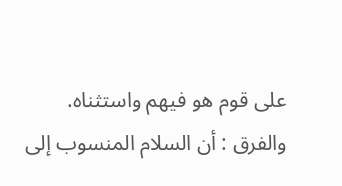على قوم هو فيهم واستثناه.
والفرق : أن السلام المنسوب إلى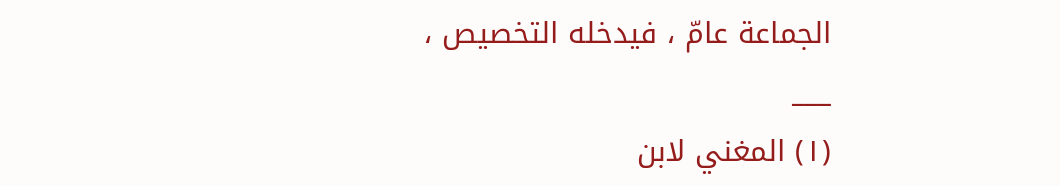الجماعة عامّ ، فيدخله التخصيص ،
___
(١) المغني لابن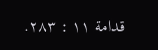قدامة ١١ : ٢٨٣.